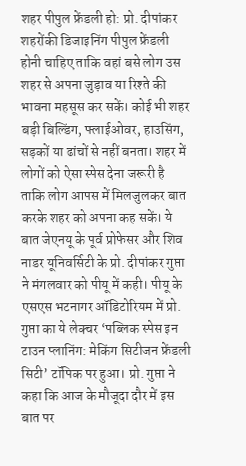शहर पीपुल फ्रेंडली हो: प्रो. दीपांकर
शहरोंकी डिजाइनिंग पीपुल फ्रेंडली होनी चाहिए ताकि वहां बसे लोग उस शहर से अपना जुड़ाव या रिश्ते की भावना महसूस कर सकें। कोई भी शहर बड़ी बिल्डिंग, फ्लाईओवर, हाउसिंग, सड़कों या ढांचों से नहीं बनता। शहर में लोगों को ऐसा स्पेस देना जरूरी है ताकि लोग आपस में मिलजुलकर बात करके शहर को अपना कह सकें। ये बात जेएनयू के पूर्व प्रोफेसर और शिव नाडर यूनिवर्सिटी के प्रो. दीपांकर गुप्ता ने मंगलवार को पीयू में कही। पीयू के एसएस भटनागर ऑडिटोरियम में प्रो. गुप्ता का ये लेक्चर ‘पब्लिक स्पेस इन टाउन प्लानिंग: मेकिंग सिटीजन फ्रेंडली सिटी’ टॉपिक पर हुआ। प्रो. गुप्ता ने कहा कि आज के मौजूदा दौर में इस बात पर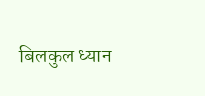बिलकुल ध्यान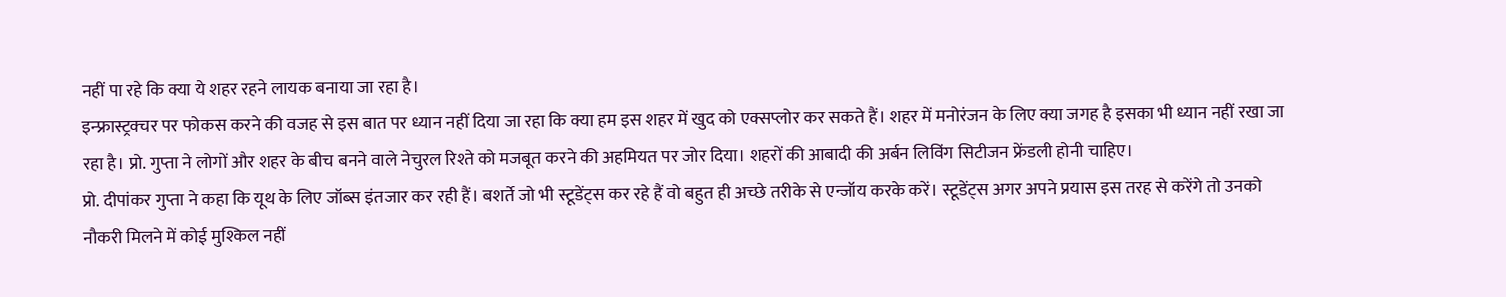नहीं पा रहे कि क्या ये शहर रहने लायक बनाया जा रहा है।
इन्फ्रास्ट्रक्चर पर फोकस करने की वजह से इस बात पर ध्यान नहीं दिया जा रहा कि क्या हम इस शहर में खुद को एक्सप्लोर कर सकते हैं। शहर में मनोरंजन के लिए क्या जगह है इसका भी ध्यान नहीं रखा जा रहा है। प्रो. गुप्ता ने लोगों और शहर के बीच बनने वाले नेचुरल रिश्ते को मजबूत करने की अहमियत पर जोर दिया। शहरों की आबादी की अर्बन लिविंग सिटीजन फ्रेंडली होनी चाहिए।
प्रो. दीपांकर गुप्ता ने कहा कि यूथ के लिए जॉब्स इंतजार कर रही हैं। बशर्ते जो भी स्टूडेंट्स कर रहे हैं वो बहुत ही अच्छे तरीके से एन्जॉय करके करें। स्टूडेंट्स अगर अपने प्रयास इस तरह से करेंगे तो उनको नौकरी मिलने में कोई मुश्किल नहीं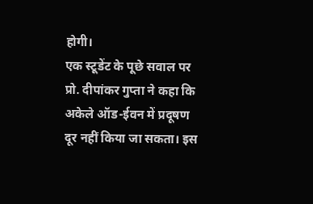होगी।
एक स्टूडेंट के पूछे सवाल पर प्रो. दीपांकर गुप्ता ने कहा कि अकेले ऑड-ईवन में प्रदूषण दूर नहीं किया जा सकता। इस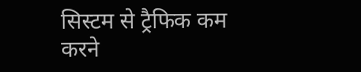सिस्टम से ट्रैफिक कम करने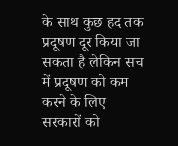के साथ कुछ हद तक प्रदूषण दूर किया जा सकता है लेकिन सच में प्रदूषण को कम करने के लिए सरकारों को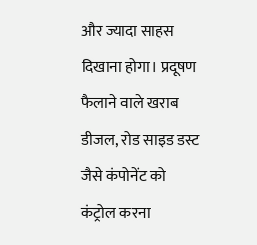और ज्यादा साहस दिखाना होगा। प्रदूषण फैलाने वाले खराब डीजल, रोड साइड डस्ट जैसे कंपोनेंट को कंट्रोल करना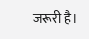जरूरी है।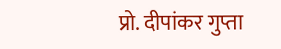प्रो. दीपांकर गुप्ता